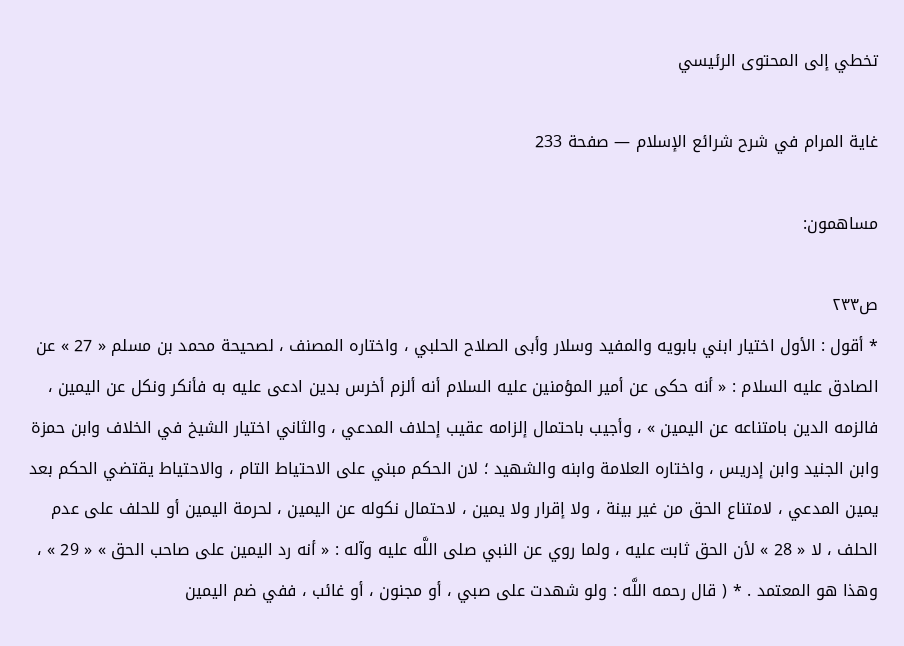تخطي إلى المحتوى الرئيسي

غاية المرام في شرح شرائع الإسلام — صفحة 233

مساهمون:

ص٢٣٣
* أقول : الأول اختيار ابني بابويه والمفيد وسلار وأبى الصلاح الحلبي ، واختاره المصنف ، لصحيحة محمد بن مسلم « 27 » عن الصادق عليه السلام : « أنه حكى عن أمير المؤمنين عليه السلام أنه ألزم أخرس بدين ادعى عليه به فأنكر ونكل عن اليمين ، فالزمه الدين بامتناعه عن اليمين » ، وأجيب باحتمال إلزامه عقيب إحلاف المدعي ، والثاني اختيار الشيخ في الخلاف وابن حمزة وابن الجنيد وابن إدريس ، واختاره العلامة وابنه والشهيد ؛ لان الحكم مبني على الاحتياط التام ، والاحتياط يقتضي الحكم بعد يمين المدعي ، لامتناع الحق من غير بينة ، ولا إقرار ولا يمين ، لاحتمال نكوله عن اليمين ، لحرمة اليمين أو للحلف على عدم الحلف ، لا « 28 » لأن الحق ثابت عليه ، ولما روي عن النبي صلى اللَّه عليه وآله : « أنه رد اليمين على صاحب الحق » « 29 » ، وهذا هو المعتمد . * ( قال رحمه اللَّه : ولو شهدت على صبي ، أو مجنون ، أو غائب ، ففي ضم اليمين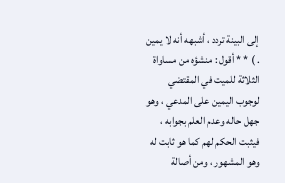إلى البينة تردد ، أشبهه أنه لا يمين . ) * * أقول : منشؤه من مساواة الثلاثة للميت في المقتضي لوجوب اليمين على المدعي ، وهو جهل حاله وعدم العلم بجوابه ، فيثبت الحكم لهم كما هو ثابت له وهو المشهور ، ومن أصالة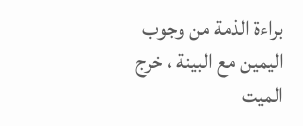براءة الذمة من وجوب اليمين مع البينة ، خرج الميت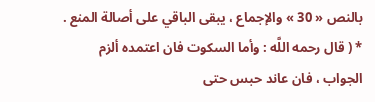بالنص « 30 » والإجماع ، يبقى الباقي على أصالة المنع .
* ( قال رحمه اللَّه : وأما السكوت فان اعتمده ألزم الجواب ، فان عاند حبس حتى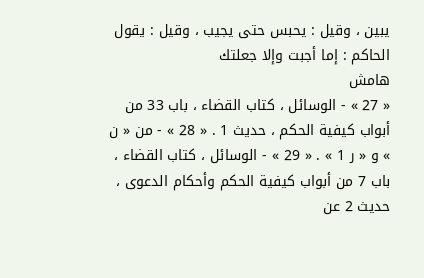يبين ، وقيل : يحبس حتى يجيب ، وقيل : يقول الحاكم : إما أجبت وإلا جعلتك
هامش
« 27 » - الوسائل ، كتاب القضاء ، باب 33 من أبواب كيفية الحكم ، حديث 1 . « 28 » - من « ن » و « ر 1 » . « 29 » - الوسائل ، كتاب القضاء ، باب 7 من أبواب كيفية الحكم وأحكام الدعوى ، حديث 2 عن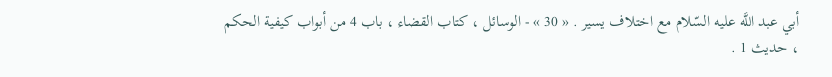أبي عبد اللَّه عليه السّلام مع اختلاف يسير . « 30 » - الوسائل ، كتاب القضاء ، باب 4 من أبواب كيفية الحكم ، حديث 1 .